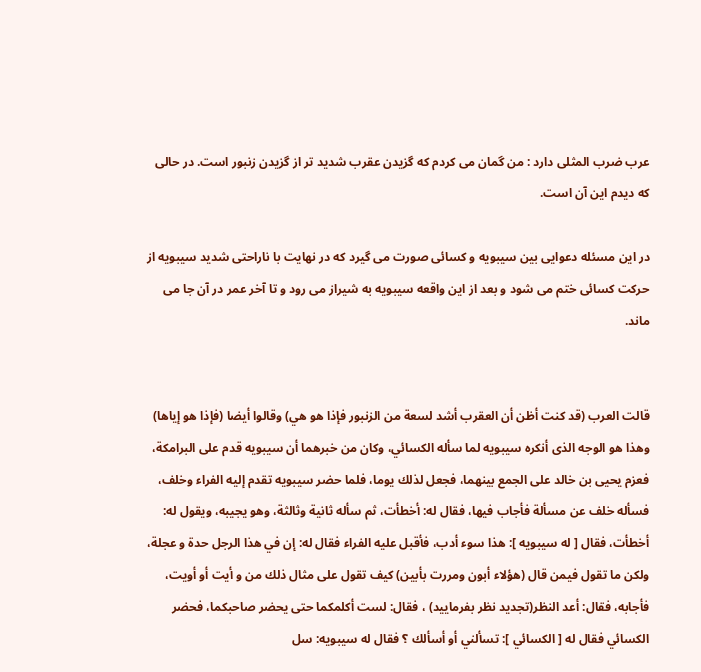عرب ضرب المثلی دارد : من گمان می کردم که گزیدن عقرب شدید تر از گزیدن زنبور است. در حالی که دیدم این آن است.

در این مسئله دعوایی بین سیبویه و کسائی صورت می گیرد که در نهایت با ناراحتی شدید سیبویه از حرکت کسائی ختم می شود و بعد از این واقعه سیبویه به شیراز می رود و تا آخر عمر در آن جا می ماند.


قالت العرب (قد كنت أظن أن العقرب أشد لسعة من الزنبور فإذا هو هي) وقالوا أيضا (فإذا هو إياها) وهذا هو الوجه الذى أنكره سيبويه لما سأله الكسائي، وكان من خبرهما أن سيبويه قدم على البرامكة، فعزم يحيى بن خالد على الجمع بينهما، فجعل لذلك يوما، فلما حضر سيبويه تقدم إليه الفراء وخلف، فسأله خلف عن مسألة فأجاب فيها، فقال له: أخطأت، ثم سأله ثانية وثالثة، وهو يجيبه، ويقول له: أخطأت، فقال [ له سيبويه ]: هذا سوء أدب، فأقبل عليه الفراء فقال له: إن في هذا الرجل حدة و عجلة، ولكن ما تقول فيمن قال (هؤلاء أبون ومررت بأبين) كيف تقول على مثال ذلك من و أيت أو أويت، فأجابه، فقال: أعد النظر(تجدید نظر بفرمایید) ، فقال: لست أكلمكما حتى يحضر صاحبكما، فحضر الكسائي فقال له [ الكسائي ]: تسألني أو أسألك ؟ فقال له سيبويه: سل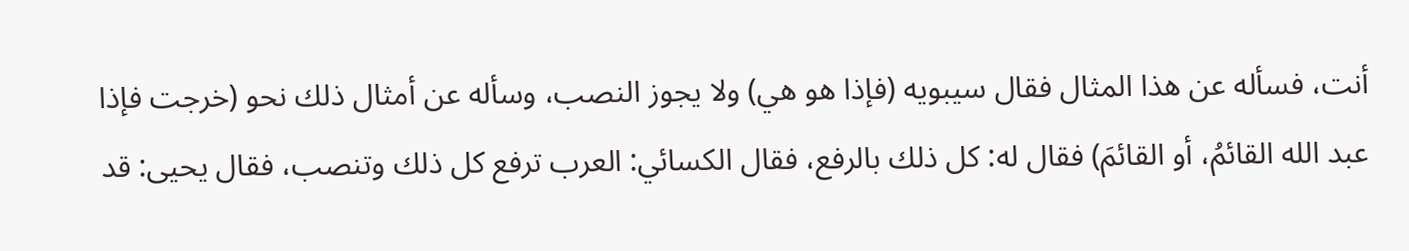أنت، فسأله عن هذا المثال فقال سيبويه (فإذا هو هي) ولا يجوز النصب، وسأله عن أمثال ذلك نحو (خرجت فإذا عبد الله القائمُ، أو القائمَ) فقال له: كل ذلك بالرفع، فقال الكسائي: العرب ترفع كل ذلك وتنصب، فقال يحيى: قد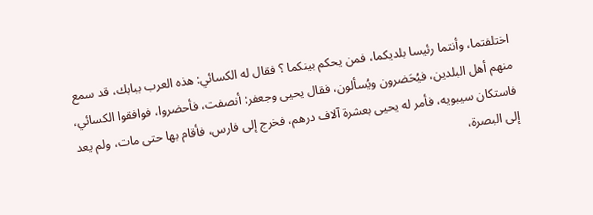اختلفتما، وأنتما رئيسا بلديكما، فمن يحكم بينكما ؟ فقال له الكسائي: هذه العرب ببابك، قد سمع منهم أهل البلدين، فيُحَضرون ويُسألون، فقال يحيى وجعفر: أنصفت، فأحضروا، فوافقوا الكسائي، فاستكان سيبويه، فأمر له يحيى بعشرة آلاف درهم، فخرج إلى فارس، فأقام بها حتى مات، ولم يعد إلى البصرة،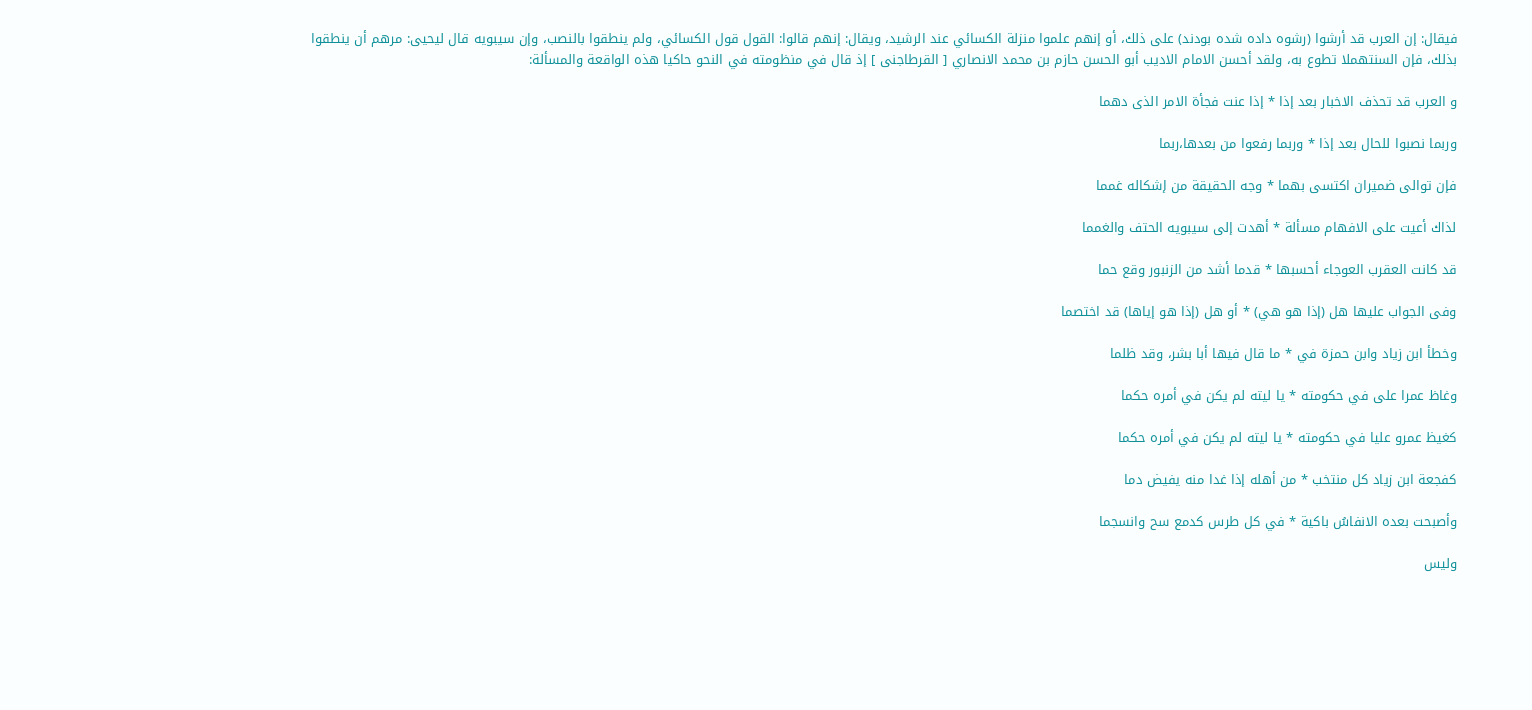فيقال: إن العرب قد أرشوا (رشوه داده شده بودند) على ذلك، أو إنهم علموا منزلة الكسائي عند الرشيد، ويقال: إنهم قالوا: القول قول الكسائي، ولم ينطقوا بالنصب، وإن سيبويه قال ليحيى: مرهم أن ينطقوا بذلك، فإن السنتهملا تطوع به، ولقد أحسن الامام الاديب أبو الحسن حازم بن محمد الانصاري [ القرطاجنى ] إذ قال في منظومته في النحو حاكيا هذه الواقعة والمسألة:

و العرب قد تحذف الاخبار بعد إذا * إذا عنت فجأة الامر الذى دهما

وربما نصبوا للحال بعد إذا * وربما رفعوا من بعدها،ربما

فإن توالى ضميران اكتسى بهما * وجه الحقيقة من إشكاله غمما

لذاك أعيت على الافهام مسألة * أهدت إلى سيبويه الحتف والغمما

قد كانت العقرب العوجاء أحسبها * قدما أشد من الزنبور وقع حما

وفى الجواب عليها هل (إذا هو هي) * أو هل (إذا هو إياها) قد اختصما

وخطأ ابن زياد وابن حمزة في * ما قال فيها أبا بشر، وقد ظلما

وغاظ عمرا على في حكومته * يا ليته لم يكن في أمره حكما

كغيظ عمرو عليا في حكومته * يا ليته لم يكن في أمره حكما

كفجعة ابن زياد كل منتخب * من أهله إذا غدا منه يفيض دما

وأصبحت بعده الانفاسُ باكية * في كل طرس كدمع سح وانسجما

وليس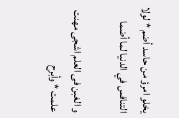يخلو امرؤ من حاسد أضم * لولا التنافس في الدنيا لما أضما

و الغبن فی العلم اشجی مهنت علمت * وأبرح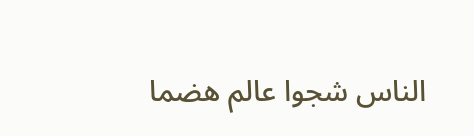الناس شجوا عالم هضما